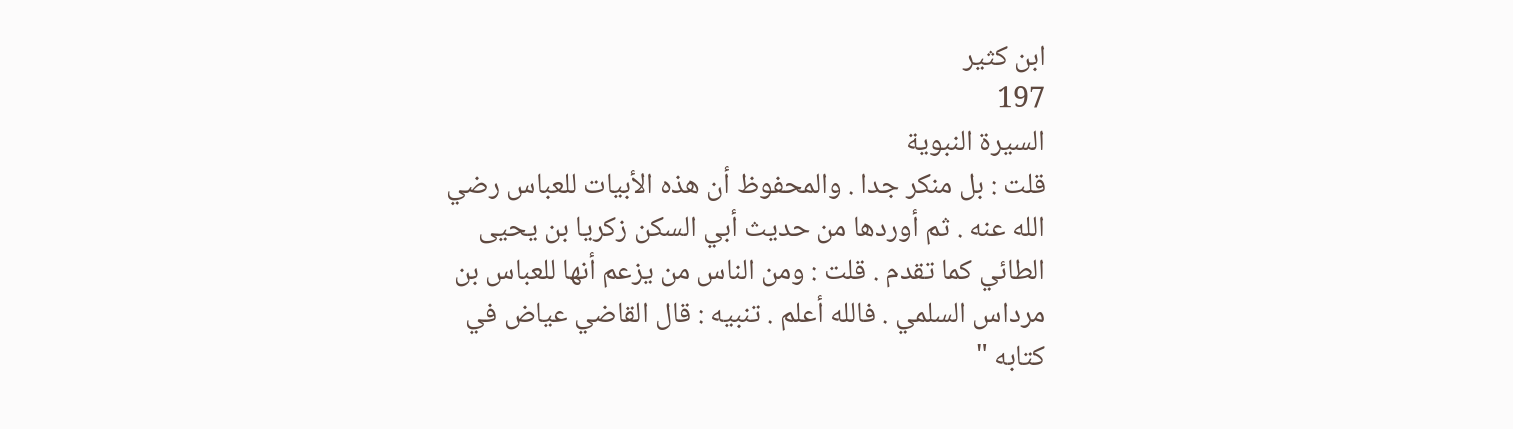ابن كثير
197
السيرة النبوية
قلت : بل منكر جدا . والمحفوظ أن هذه الأبيات للعباس رضي الله عنه . ثم أوردها من حديث أبي السكن زكريا بن يحيى الطائي كما تقدم . قلت : ومن الناس من يزعم أنها للعباس بن مرداس السلمي . فالله أعلم . تنبيه : قال القاضي عياض في كتابه "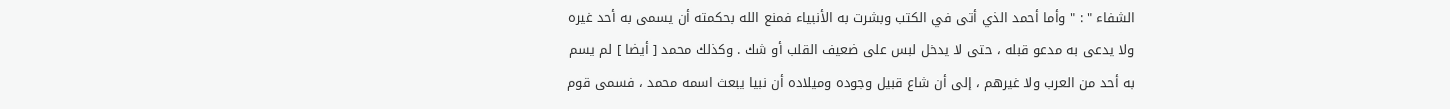الشفاء " : " وأما أحمد الذي أتى في الكتب وبشرت به الأنبياء فمنع الله بحكمته أن يسمى به أحد غيره ولا يدعى به مدعو قبله ، حتى لا يدخل لبس على ضعيف القلب أو شك . وكذلك محمد [ أيضا ] لم يسم به أحد من العرب ولا غيرهم ، إلى أن شاع قبيل وجوده وميلاده أن نبيا يبعث اسمه محمد ، فسمى قوم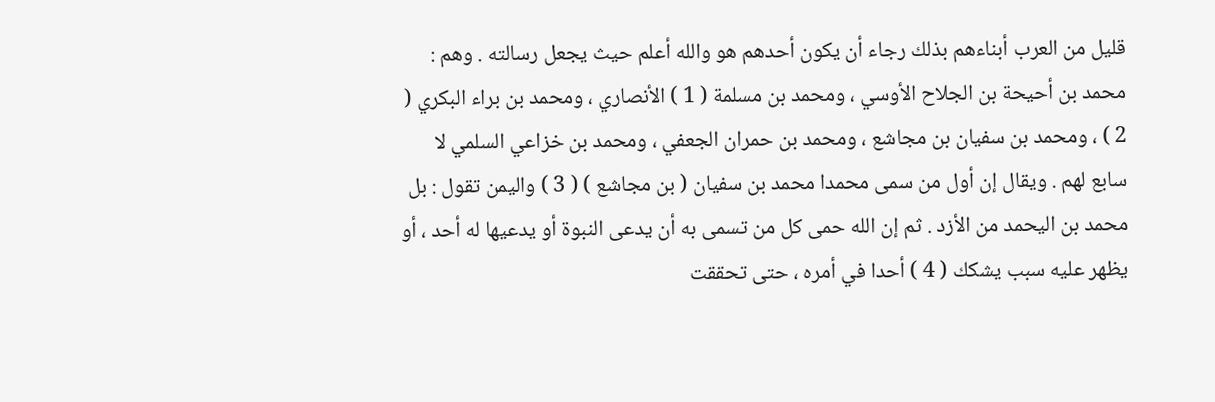قليل من العرب أبناءهم بذلك رجاء أن يكون أحدهم هو والله أعلم حيث يجعل رسالته . وهم : محمد بن أحيحة بن الجلاح الأوسي ، ومحمد بن مسلمة ( 1 ) الأنصاري ، ومحمد بن براء البكري ( 2 ) ، ومحمد بن سفيان بن مجاشع ، ومحمد بن حمران الجعفي ، ومحمد بن خزاعي السلمي لا سابع لهم . ويقال إن أول من سمى محمدا محمد بن سفيان ( بن مجاشع ) ( 3 ) واليمن تقول : بل محمد بن اليحمد من الأزد . ثم إن الله حمى كل من تسمى به أن يدعى النبوة أو يدعيها له أحد ، أو يظهر عليه سبب يشكك ( 4 ) أحدا في أمره ، حتى تحققت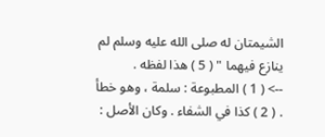الشيمتان له صلى الله عليه وسلم لم ينازع فيهما " ( 5 ) هذا لفظه .
--> ( 1 ) المطبوعة : سلمة ، وهو خطأ . ( 2 ) كذا في الشفاء . وكان الأصل :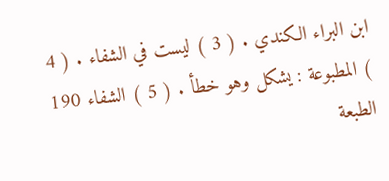ابن البراء الكندي . ( 3 ) ليست في الشفاء . ( 4 ) المطبوعة : يشكل وهو خطأ . ( 5 ) الشفاء 190 الطبعة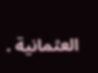العثمانية .